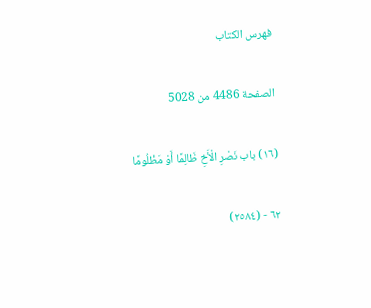فهرس الكتاب

الصفحة 4486 من 5028

(١٦) باب نَصْرِ الْأَخِ ظَالِمًا أَوْ مَظْلُومًا

٦٢ - (٢٥٨٤)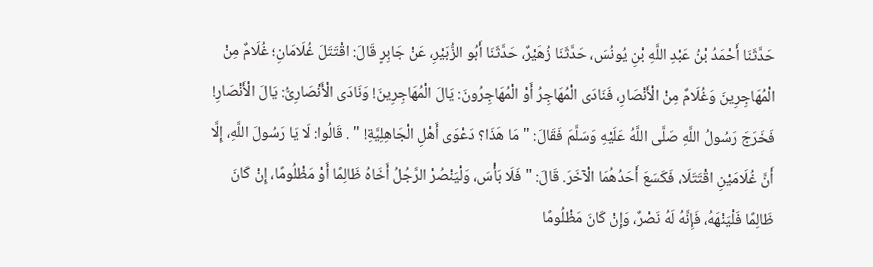حَدَّثَنَا أَحْمَدُ بْنُ عَبْدِ اللَّهِ بْنِ يُونُسَ، حَدَّثَنَا زُهَيْرٌ، حَدَّثَنَا أَبُو الزُّبَيْرِ، عَنْ جَابِرٍ قَالَ: اقْتَتَلَ غُلَامَانِ؛ غُلَامٌ مِنْ الْمُهَاجِرِينَ وَغُلَامٌ مِنْ الْأَنْصَارِ، فَنَادَى الْمُهَاجِرُ أَوْ الْمُهَاجِرُونَ: يَالَ الْمُهَاجِرِينَ! وَنَادَى الْأَنْصَارِىُّ: يَالَ الْأَنْصَارِ! فَخَرَجَ رَسُولُ اللَّهِ صَلَّى اللَّهُ عَلَيْهِ وَسَلَّمَ فَقَالَ: " مَا هَذَا؟ دَعْوَى أَهْلِ الْجَاهِلِيَّةِ! " . قَالُوا: لَا يَا رَسُولَ اللَّهِ، إِلَّا أَنَّ غُلَامَيْنِ اقْتَتَلَا، فَكَسَعَ أَحَدُهُمَا الْآخَرَ. قَالَ: " فَلَا بَأْسَ، وَلْيَنْصُرْ الرَّجُلُ أَخَاهُ ظَالِمًا أَوْ مَظْلُومًا، إِنْ كَانَ ظَالِمًا فَلْيَنْهَهُ، فَإِنَّهُ لَهُ نَصْرٌ، وَإِنْ كَانَ مَظْلُومًا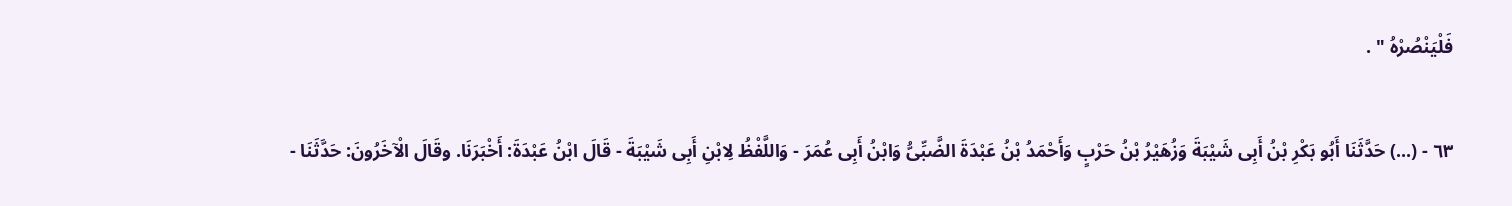فَلْيَنْصُرْهُ " .

٦٣ - (...) حَدَّثَنَا أَبُو بَكْرِ بْنُ أَبِى شَيْبَةَ وَزُهَيْرُ بْنُ حَرْبٍ وَأَحْمَدُ بْنُ عَبْدَةَ الضَّبِّىُّ وَابْنُ أَبِى عُمَرَ - وَاللَّفْظُ لِابْنِ أَبِى شَيْبَةَ - قَالَ ابْنُ عَبْدَةَ: أَخْبَرَنَا. وقَالَ الْآخَرُونَ: حَدَّثَنَا -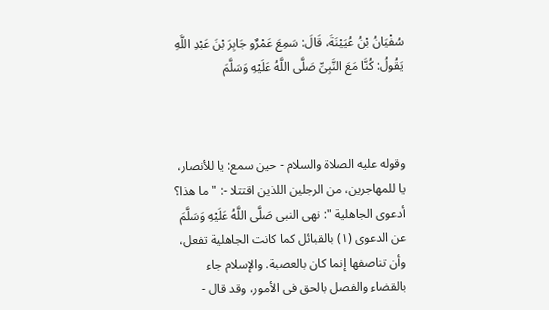سُفْيَانُ بْنُ عُيَيْنَةَ، قَالَ: سَمِعَ عَمْرٌو جَابِرَ بْنَ عَبْدِ اللَّهِ يَقُولُ: كُنَّا مَعَ النَّبِىِّ صَلَّى اللَّهُ عَلَيْهِ وَسَلَّمَ



وقوله عليه الصلاة والسلام - حين سمع: يا للأنصار، يا للمهاجرين، من الرجلين اللذين اقتتلا -: " ما هذا؟ أدعوى الجاهلية ": نهى النبى صَلَّى اللَّهُ عَلَيْهِ وَسَلَّمَ عن الدعوى (١) بالقبائل كما كانت الجاهلية تفعل، وأن تناصفها إنما كان بالعصبة. والإسلام جاء بالقضاء والفصل بالحق فى الأمور، وقد قال -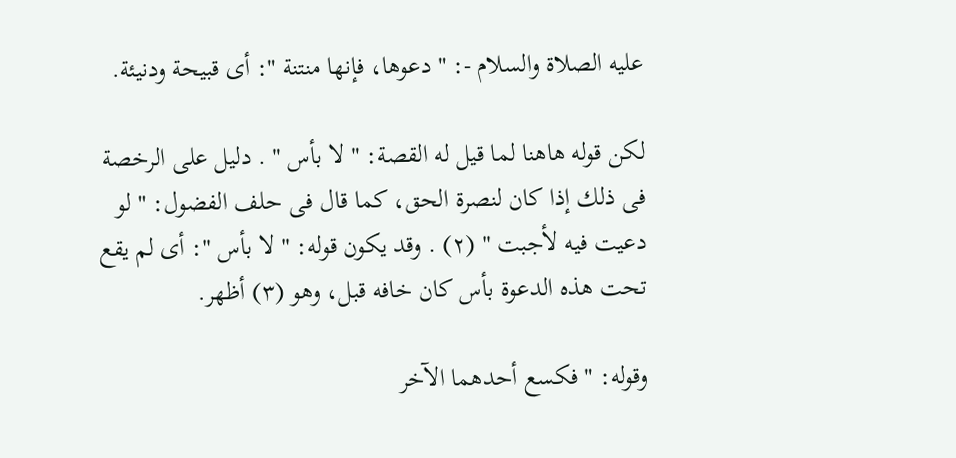عليه الصلاة والسلام -: " دعوها، فإنها منتنة ": أى قبيحة ودنيئة.

لكن قوله هاهنا لما قيل له القصة: " لا بأس " . دليل على الرخصة فى ذلك إذا كان لنصرة الحق، كما قال فى حلف الفضول: " لو دعيت فيه لأجبت " (٢) . وقد يكون قوله: " لا بأس ": أى لم يقع تحت هذه الدعوة بأس كان خافه قبل، وهو (٣) أظهر.

وقوله: " فكسع أحدهما الآخر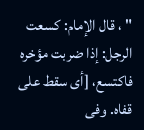" ، قال الإمام: كسعت الرجل: إذا ضربت مؤخره فاكتسع، [أى سقط على قفاه. وفى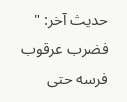حديث آخر: " فضرب عرقوب فرسه حتى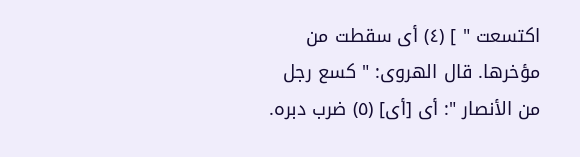اكتسعت " ] (٤) أى سقطت من مؤخرها. قال الهروى: " كسع رجل من الأنصار ": أى [أى] (٥) ضرب دبره.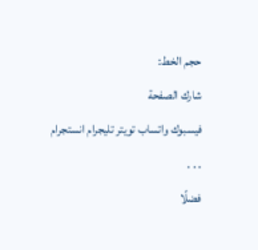حجم الخط:
شارك الصفحة
فيسبوك واتساب تويتر تليجرام انستجرام
. . .
فضلًا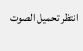انتظر تحميل الصوت